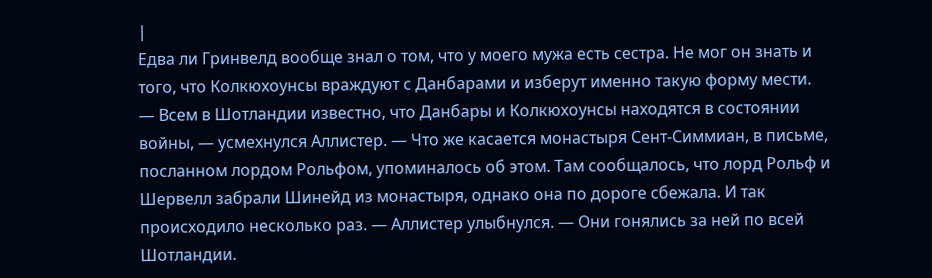|
Едва ли Гринвелд вообще знал о том, что у моего мужа есть сестра. Не мог он знать и того, что Колкюхоунсы враждуют с Данбарами и изберут именно такую форму мести.
— Всем в Шотландии известно, что Данбары и Колкюхоунсы находятся в состоянии войны, — усмехнулся Аллистер. — Что же касается монастыря Сент-Симмиан, в письме, посланном лордом Рольфом, упоминалось об этом. Там сообщалось, что лорд Рольф и Шервелл забрали Шинейд из монастыря, однако она по дороге сбежала. И так происходило несколько раз. — Аллистер улыбнулся. — Они гонялись за ней по всей Шотландии.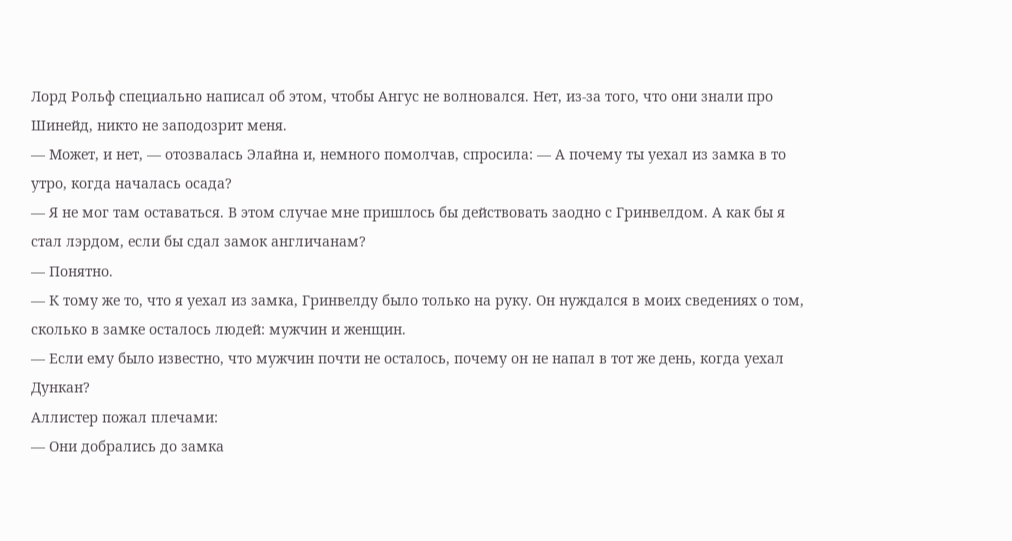Лорд Рольф специально написал об этом, чтобы Ангус не волновался. Нет, из-за того, что они знали про Шинейд, никто не заподозрит меня.
— Может, и нет, — отозвалась Элайна и, немного помолчав, спросила: — А почему ты уехал из замка в то утро, когда началась осада?
— Я не мог там оставаться. В этом случае мне пришлось бы действовать заодно с Гринвелдом. А как бы я стал лэрдом, если бы сдал замок англичанам?
— Понятно.
— К тому же то, что я уехал из замка, Гринвелду было только на руку. Он нуждался в моих сведениях о том, сколько в замке осталось людей: мужчин и женщин.
— Если ему было известно, что мужчин почти не осталось, почему он не напал в тот же день, когда уехал Дункан?
Аллистер пожал плечами:
— Они добрались до замка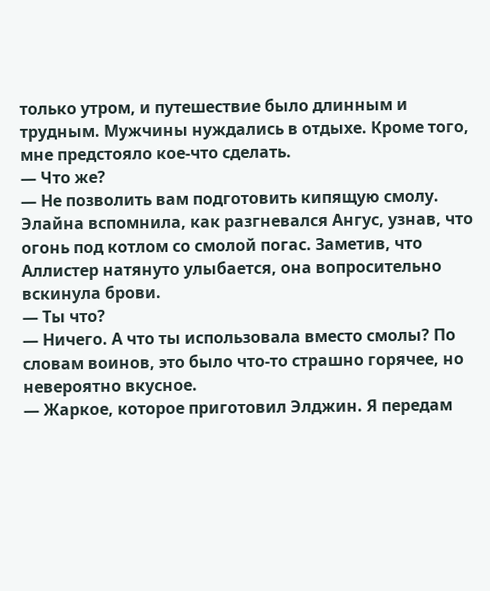только утром, и путешествие было длинным и трудным. Мужчины нуждались в отдыхе. Кроме того, мне предстояло кое-что сделать.
— Что же?
— Не позволить вам подготовить кипящую смолу. Элайна вспомнила, как разгневался Ангус, узнав, что огонь под котлом со смолой погас. Заметив, что Аллистер натянуто улыбается, она вопросительно вскинула брови.
— Ты что?
— Ничего. А что ты использовала вместо смолы? По словам воинов, это было что-то страшно горячее, но невероятно вкусное.
— Жаркое, которое приготовил Элджин. Я передам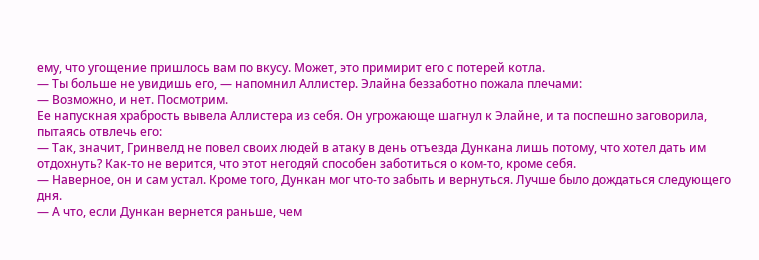ему, что угощение пришлось вам по вкусу. Может, это примирит его с потерей котла.
— Ты больше не увидишь его, — напомнил Аллистер. Элайна беззаботно пожала плечами:
— Возможно, и нет. Посмотрим.
Ее напускная храбрость вывела Аллистера из себя. Он угрожающе шагнул к Элайне, и та поспешно заговорила, пытаясь отвлечь его:
— Так, значит, Гринвелд не повел своих людей в атаку в день отъезда Дункана лишь потому, что хотел дать им отдохнуть? Как-то не верится, что этот негодяй способен заботиться о ком-то, кроме себя.
— Наверное, он и сам устал. Кроме того, Дункан мог что-то забыть и вернуться. Лучше было дождаться следующего дня.
— А что, если Дункан вернется раньше, чем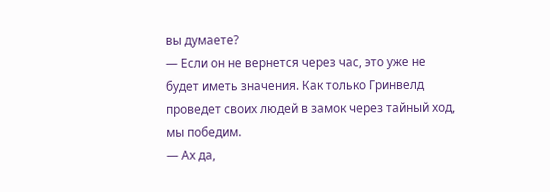вы думаете?
— Если он не вернется через час, это уже не будет иметь значения. Как только Гринвелд проведет своих людей в замок через тайный ход, мы победим.
— Ах да,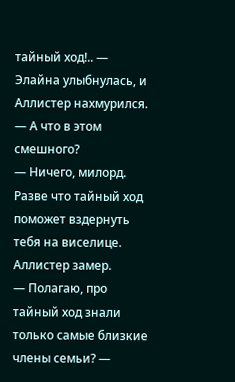тайный ход!.. — Элайна улыбнулась, и Аллистер нахмурился.
— А что в этом смешного?
— Ничего, милорд. Разве что тайный ход поможет вздернуть тебя на виселице.
Аллистер замер.
— Полагаю, про тайный ход знали только самые близкие члены семьи? —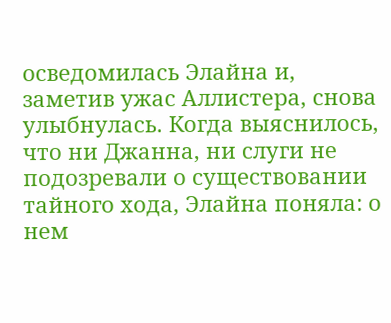осведомилась Элайна и, заметив ужас Аллистера, снова улыбнулась. Когда выяснилось, что ни Джанна, ни слуги не подозревали о существовании тайного хода, Элайна поняла: о нем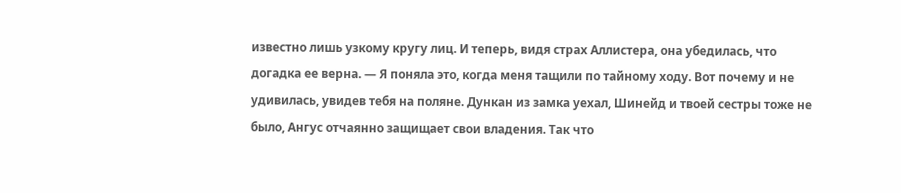известно лишь узкому кругу лиц. И теперь, видя страх Аллистера, она убедилась, что догадка ее верна. — Я поняла это, когда меня тащили по тайному ходу. Вот почему и не удивилась, увидев тебя на поляне. Дункан из замка уехал, Шинейд и твоей сестры тоже не было, Ангус отчаянно защищает свои владения. Так что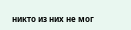никто из них не мог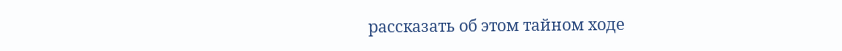рассказать об этом тайном ходе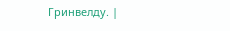Гринвелду. |